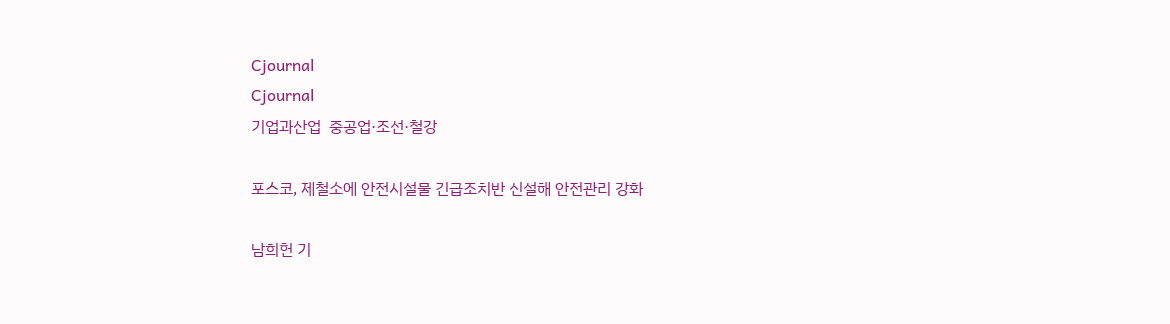Cjournal
Cjournal
기업과산업  중공업·조선·철강

포스코, 제철소에 안전시설물 긴급조치반 신설해 안전관리 강화

남희헌 기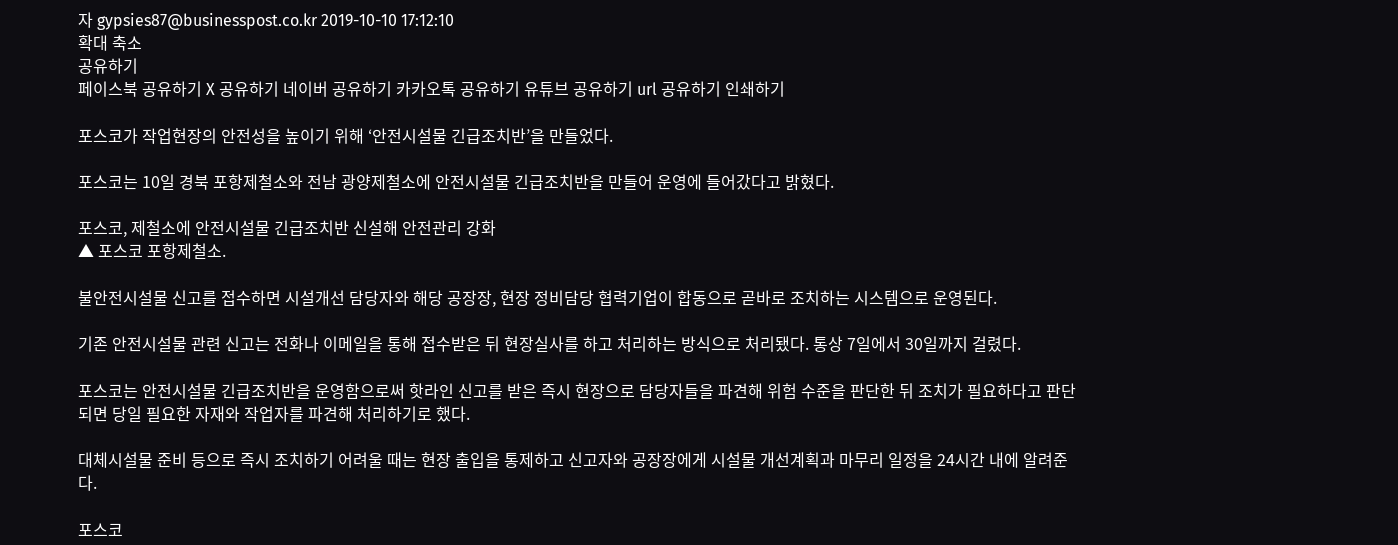자 gypsies87@businesspost.co.kr 2019-10-10 17:12:10
확대 축소
공유하기
페이스북 공유하기 X 공유하기 네이버 공유하기 카카오톡 공유하기 유튜브 공유하기 url 공유하기 인쇄하기

포스코가 작업현장의 안전성을 높이기 위해 ‘안전시설물 긴급조치반’을 만들었다.

포스코는 10일 경북 포항제철소와 전남 광양제철소에 안전시설물 긴급조치반을 만들어 운영에 들어갔다고 밝혔다.

포스코, 제철소에 안전시설물 긴급조치반 신설해 안전관리 강화
▲ 포스코 포항제철소.

불안전시설물 신고를 접수하면 시설개선 담당자와 해당 공장장, 현장 정비담당 협력기업이 합동으로 곧바로 조치하는 시스템으로 운영된다.

기존 안전시설물 관련 신고는 전화나 이메일을 통해 접수받은 뒤 현장실사를 하고 처리하는 방식으로 처리됐다. 통상 7일에서 30일까지 걸렸다.

포스코는 안전시설물 긴급조치반을 운영함으로써 핫라인 신고를 받은 즉시 현장으로 담당자들을 파견해 위험 수준을 판단한 뒤 조치가 필요하다고 판단되면 당일 필요한 자재와 작업자를 파견해 처리하기로 했다.

대체시설물 준비 등으로 즉시 조치하기 어려울 때는 현장 출입을 통제하고 신고자와 공장장에게 시설물 개선계획과 마무리 일정을 24시간 내에 알려준다.

포스코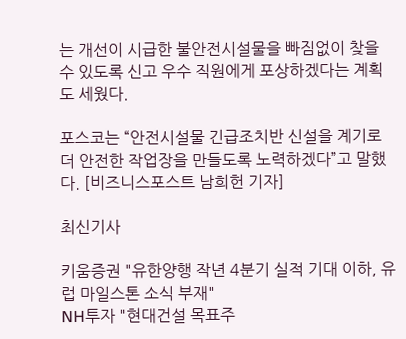는 개선이 시급한 불안전시설물을 빠짐없이 찾을 수 있도록 신고 우수 직원에게 포상하겠다는 계획도 세웠다.

포스코는 “안전시설물 긴급조치반 신설을 계기로 더 안전한 작업장을 만들도록 노력하겠다”고 말했다. [비즈니스포스트 남희헌 기자]

최신기사

키움증권 "유한양행 작년 4분기 실적 기대 이하, 유럽 마일스톤 소식 부재"
NH투자 "현대건설 목표주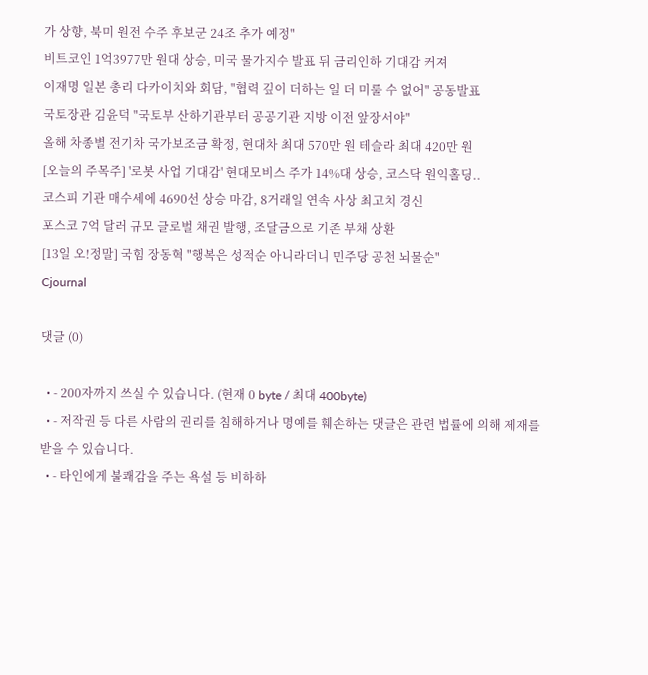가 상향, 북미 원전 수주 후보군 24조 추가 예정"
비트코인 1억3977만 원대 상승, 미국 물가지수 발표 뒤 금리인하 기대감 커져
이재명 일본 총리 다카이치와 회담, "협력 깊이 더하는 일 더 미룰 수 없어" 공동발표
국토장관 김윤덕 "국토부 산하기관부터 공공기관 지방 이전 앞장서야"
올해 차종별 전기차 국가보조금 확정, 현대차 최대 570만 원 테슬라 최대 420만 원
[오늘의 주목주] '로봇 사업 기대감' 현대모비스 주가 14%대 상승, 코스닥 원익홀딩..
코스피 기관 매수세에 4690선 상승 마감, 8거래일 연속 사상 최고치 경신
포스코 7억 달러 규모 글로벌 채권 발행, 조달금으로 기존 부채 상환
[13일 오!정말] 국힘 장동혁 "행복은 성적순 아니라더니 민주당 공천 뇌물순"
Cjournal

댓글 (0)

  • - 200자까지 쓰실 수 있습니다. (현재 0 byte / 최대 400byte)
  • - 저작권 등 다른 사람의 권리를 침해하거나 명예를 훼손하는 댓글은 관련 법률에 의해 제재를 받을 수 있습니다.
  • - 타인에게 불쾌감을 주는 욕설 등 비하하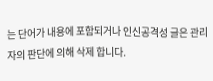는 단어가 내용에 포함되거나 인신공격성 글은 관리자의 판단에 의해 삭제 합니다.